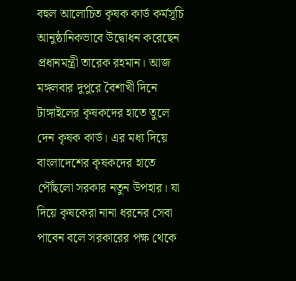বহুল আলোচিত কৃষক কার্ড কর্মসূচি আনুষ্ঠানিকভাবে উদ্বোধন করেছেন প্রধানমন্ত্রী তারেক রহমান। আজ মঙ্গলবার দুপুরে বৈশাখী দিনে টাঙ্গাইলের কৃষকদের হাতে তুলে দেন কৃষক কার্ড। এর মধ্য দিয়ে বাংলাদেশের কৃষকদের হাতে পৌঁছলো সরকার নতুন উপহার। যা দিয়ে কৃষকেরা নানা ধরনের সেবা পাবেন বলে সরকারের পক্ষ থেকে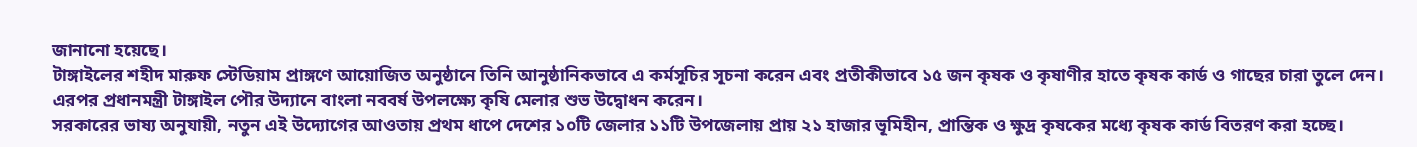জানানো হয়েছে।
টাঙ্গাইলের শহীদ মারুফ স্টেডিয়াম প্রাঙ্গণে আয়োজিত অনুষ্ঠানে তিনি আনুষ্ঠানিকভাবে এ কর্মসূচির সূচনা করেন এবং প্রতীকীভাবে ১৫ জন কৃষক ও কৃষাণীর হাতে কৃষক কার্ড ও গাছের চারা তুলে দেন। এরপর প্রধানমন্ত্রী টাঙ্গাইল পৌর উদ্যানে বাংলা নববর্ষ উপলক্ষ্যে কৃষি মেলার শুভ উদ্বোধন করেন।
সরকারের ভাষ্য অনুযায়ী, নতুন এই উদ্যোগের আওতায় প্রথম ধাপে দেশের ১০টি জেলার ১১টি উপজেলায় প্রায় ২১ হাজার ভূমিহীন, প্রান্তিক ও ক্ষুদ্র কৃষকের মধ্যে কৃষক কার্ড বিতরণ করা হচ্ছে।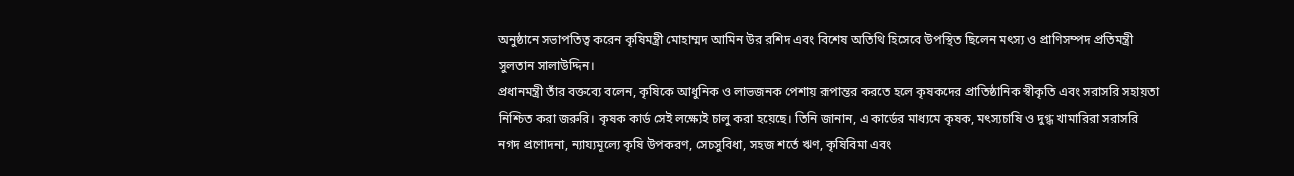অনুষ্ঠানে সভাপতিত্ব করেন কৃষিমন্ত্রী মোহাম্মদ আমিন উর রশিদ এবং বিশেষ অতিথি হিসেবে উপস্থিত ছিলেন মৎস্য ও প্রাণিসম্পদ প্রতিমন্ত্রী সুলতান সালাউদ্দিন।
প্রধানমন্ত্রী তাঁর বক্তব্যে বলেন, কৃষিকে আধুনিক ও লাভজনক পেশায় রূপান্তর করতে হলে কৃষকদের প্রাতিষ্ঠানিক স্বীকৃতি এবং সরাসরি সহায়তা নিশ্চিত করা জরুরি। কৃষক কার্ড সেই লক্ষ্যেই চালু করা হয়েছে। তিনি জানান, এ কার্ডের মাধ্যমে কৃষক, মৎস্যচাষি ও দুগ্ধ খামারিরা সরাসরি নগদ প্রণোদনা, ন্যায্যমূল্যে কৃষি উপকরণ, সেচসুবিধা, সহজ শর্তে ঋণ, কৃষিবিমা এবং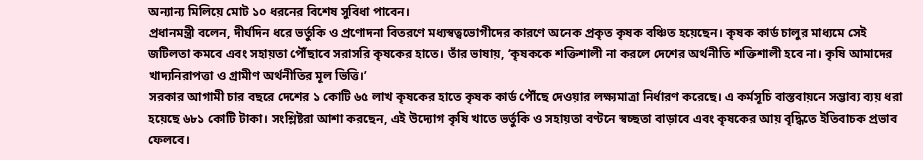অন্যান্য মিলিয়ে মোট ১০ ধরনের বিশেষ সুবিধা পাবেন।
প্রধানমন্ত্রী বলেন, দীর্ঘদিন ধরে ভর্তুকি ও প্রণোদনা বিতরণে মধ্যস্বত্বভোগীদের কারণে অনেক প্রকৃত কৃষক বঞ্চিত হয়েছেন। কৃষক কার্ড চালুর মাধ্যমে সেই জটিলতা কমবে এবং সহায়তা পৌঁছাবে সরাসরি কৃষকের হাতে। তাঁর ভাষায়, ‘কৃষককে শক্তিশালী না করলে দেশের অর্থনীতি শক্তিশালী হবে না। কৃষি আমাদের খাদ্যনিরাপত্তা ও গ্রামীণ অর্থনীতির মূল ভিত্তি।’
সরকার আগামী চার বছরে দেশের ১ কোটি ৬৫ লাখ কৃষকের হাতে কৃষক কার্ড পৌঁছে দেওয়ার লক্ষ্যমাত্রা নির্ধারণ করেছে। এ কর্মসূচি বাস্তবায়নে সম্ভাব্য ব্যয় ধরা হয়েছে ৬৮১ কোটি টাকা। সংশ্লিষ্টরা আশা করছেন, এই উদ্যোগ কৃষি খাতে ভর্তুকি ও সহায়তা বণ্টনে স্বচ্ছতা বাড়াবে এবং কৃষকের আয় বৃদ্ধিতে ইতিবাচক প্রভাব ফেলবে।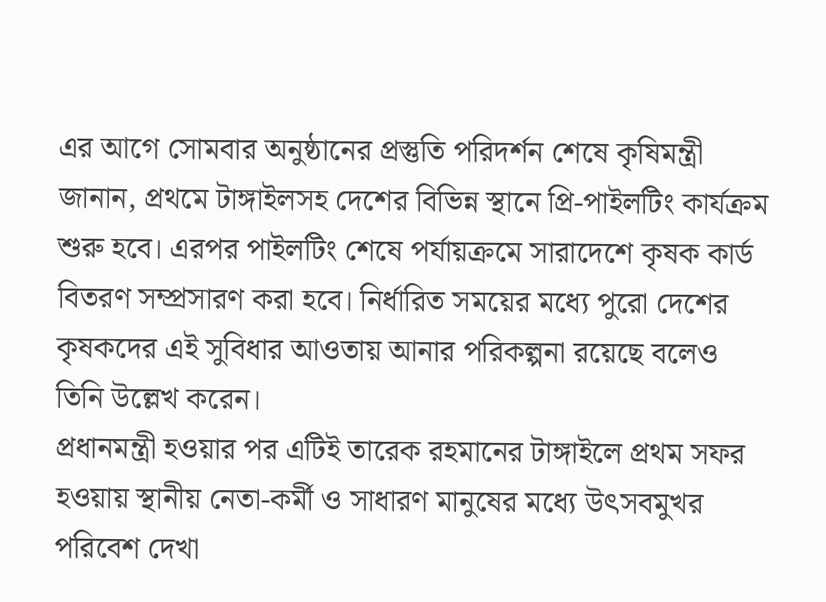এর আগে সোমবার অনুষ্ঠানের প্রস্তুতি পরিদর্শন শেষে কৃষিমন্ত্রী জানান, প্রথমে টাঙ্গাইলসহ দেশের বিভিন্ন স্থানে প্রি-পাইলটিং কার্যক্রম শুরু হবে। এরপর পাইলটিং শেষে পর্যায়ক্রমে সারাদেশে কৃষক কার্ড বিতরণ সম্প্রসারণ করা হবে। নির্ধারিত সময়ের মধ্যে পুরো দেশের কৃষকদের এই সুবিধার আওতায় আনার পরিকল্পনা রয়েছে বলেও তিনি উল্লেখ করেন।
প্রধানমন্ত্রী হওয়ার পর এটিই তারেক রহমানের টাঙ্গাইলে প্রথম সফর হওয়ায় স্থানীয় নেতা-কর্মী ও সাধারণ মানুষের মধ্যে উৎসবমুখর পরিবেশ দেখা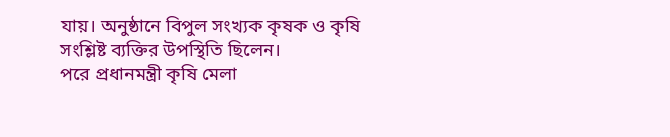যায়। অনুষ্ঠানে বিপুল সংখ্যক কৃষক ও কৃষি সংশ্লিষ্ট ব্যক্তির উপস্থিতি ছিলেন।
পরে প্রধানমন্ত্রী কৃষি মেলা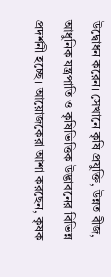উদ্বোধন করেন। সেখানে কৃষি প্রযুক্তি, উন্নত বীজ, আধুনিক যন্ত্রপাতি ও কৃষিভিত্তিক উদ্ভাবনের বিভিন্ন প্রদর্শনী হচ্ছে। আয়োজকেরা আশা করছেন, কৃষক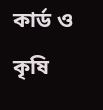কার্ড ও কৃষি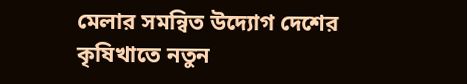মেলার সমন্বিত উদ্যোগ দেশের কৃষিখাতে নতুন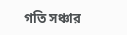গতি সঞ্চার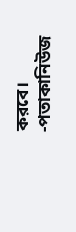করবে।
-পতাকানিউজ